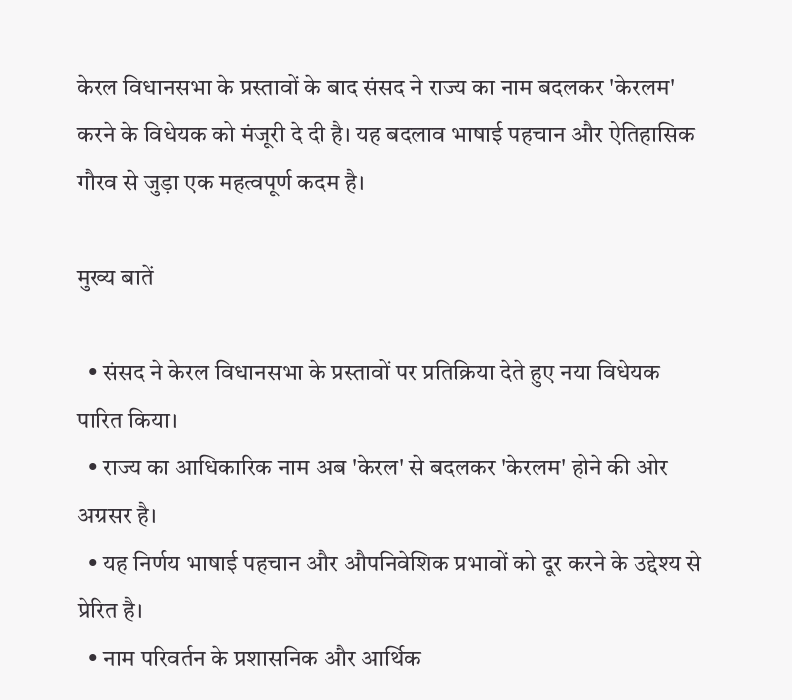केरल विधानसभा के प्रस्तावों के बाद संसद ने राज्य का नाम बदलकर 'केरलम' करने के विधेयक को मंजूरी दे दी है। यह बदलाव भाषाई पहचान और ऐतिहासिक गौरव से जुड़ा एक महत्वपूर्ण कदम है।

मुख्य बातें

  • संसद ने केरल विधानसभा के प्रस्तावों पर प्रतिक्रिया देते हुए नया विधेयक पारित किया।
  • राज्य का आधिकारिक नाम अब 'केरल' से बदलकर 'केरलम' होने की ओर अग्रसर है।
  • यह निर्णय भाषाई पहचान और औपनिवेशिक प्रभावों को दूर करने के उद्देश्य से प्रेरित है।
  • नाम परिवर्तन के प्रशासनिक और आर्थिक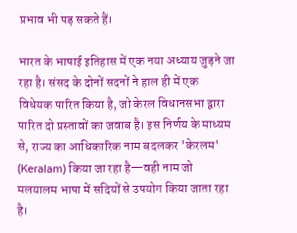प्रभाव भी पड़ सकते हैं।

भारत के भाषाई इतिहास में एक नया अध्याय जुड़ने जा रहा है। संसद के दोनों सदनों ने हाल ही में एक विधेयक पारित किया है, जो केरल विधानसभा द्वारा पारित दो प्रस्तावों का जवाब है। इस निर्णय के माध्यम से, राज्य का आधिकारिक नाम बदलकर 'केरलम' (Keralam) किया जा रहा है—वही नाम जो मलयालम भाषा में सदियों से उपयोग किया जाता रहा है।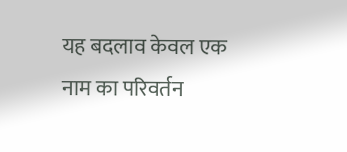यह बदलाव केवल एक नाम का परिवर्तन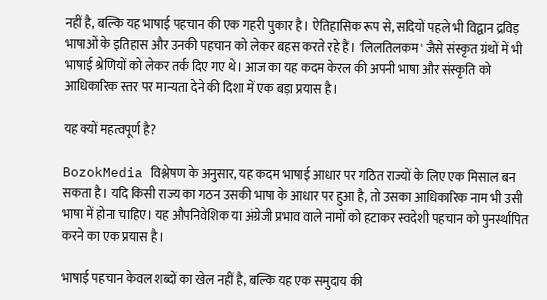नहीं है, बल्कि यह भाषाई पहचान की एक गहरी पुकार है। ऐतिहासिक रूप से, सदियों पहले भी विद्वान द्रविड़ भाषाओं के इतिहास और उनकी पहचान को लेकर बहस करते रहे हैं। 'लिलतिलकम' जैसे संस्कृत ग्रंथों में भी भाषाई श्रेणियों को लेकर तर्क दिए गए थे। आज का यह कदम केरल की अपनी भाषा और संस्कृति को आधिकारिक स्तर पर मान्यता देने की दिशा में एक बड़ा प्रयास है।

यह क्यों महत्वपूर्ण है?

BozokMedia विश्लेषण के अनुसार, यह कदम भाषाई आधार पर गठित राज्यों के लिए एक मिसाल बन सकता है। यदि किसी राज्य का गठन उसकी भाषा के आधार पर हुआ है, तो उसका आधिकारिक नाम भी उसी भाषा में होना चाहिए। यह औपनिवेशिक या अंग्रेजी प्रभाव वाले नामों को हटाकर स्वदेशी पहचान को पुनर्स्थापित करने का एक प्रयास है।

भाषाई पहचान केवल शब्दों का खेल नहीं है, बल्कि यह एक समुदाय की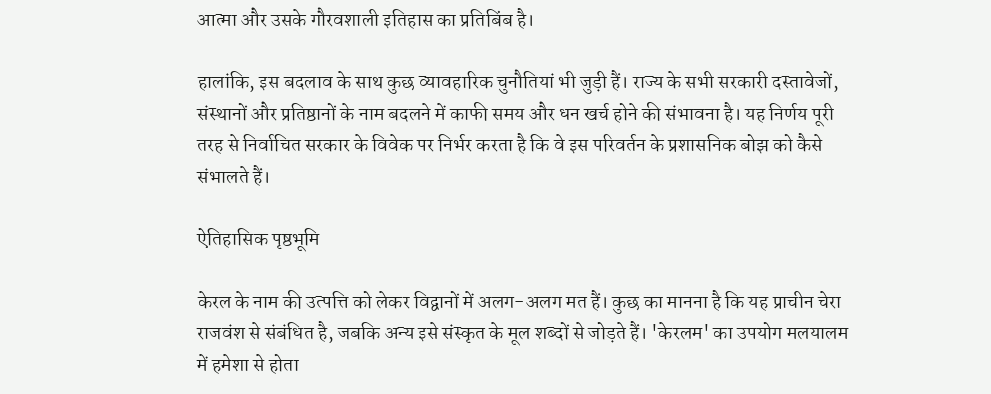आत्मा और उसके गौरवशाली इतिहास का प्रतिबिंब है।

हालांकि, इस बदलाव के साथ कुछ व्यावहारिक चुनौतियां भी जुड़ी हैं। राज्य के सभी सरकारी दस्तावेजों, संस्थानों और प्रतिष्ठानों के नाम बदलने में काफी समय और धन खर्च होने की संभावना है। यह निर्णय पूरी तरह से निर्वाचित सरकार के विवेक पर निर्भर करता है कि वे इस परिवर्तन के प्रशासनिक बोझ को कैसे संभालते हैं।

ऐतिहासिक पृष्ठभूमि

केरल के नाम की उत्पत्ति को लेकर विद्वानों में अलग-अलग मत हैं। कुछ का मानना है कि यह प्राचीन चेरा राजवंश से संबंधित है, जबकि अन्य इसे संस्कृत के मूल शब्दों से जोड़ते हैं। 'केरलम' का उपयोग मलयालम में हमेशा से होता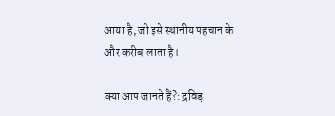आया है, जो इसे स्थानीय पहचान के और करीब लाता है।

क्या आप जानते हैं?: द्रविड़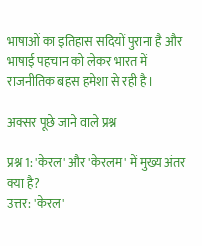भाषाओं का इतिहास सदियों पुराना है और भाषाई पहचान को लेकर भारत में राजनीतिक बहस हमेशा से रही है।

अक्सर पूछे जाने वाले प्रश्न

प्रश्न 1: 'केरल' और 'केरलम' में मुख्य अंतर क्या है?
उत्तर: 'केरल'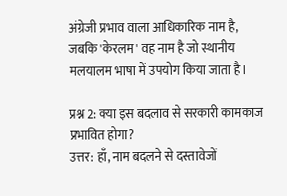अंग्रेजी प्रभाव वाला आधिकारिक नाम है, जबकि 'केरलम' वह नाम है जो स्थानीय मलयालम भाषा में उपयोग किया जाता है।

प्रश्न 2: क्या इस बदलाव से सरकारी कामकाज प्रभावित होगा?
उत्तर: हाँ, नाम बदलने से दस्तावेजों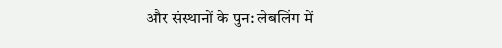और संस्थानों के पुन: लेबलिंग में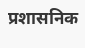प्रशासनिक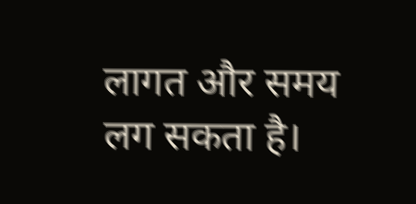लागत और समय लग सकता है।